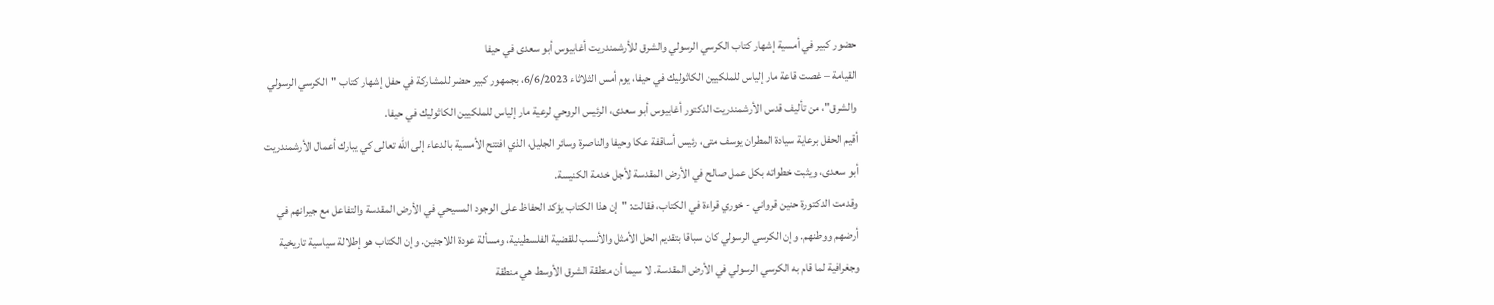حضور كبير في أمسية إشهار كتاب الكرسي الرسولي والشرق للأرشمندريت أغابيوس أبو سعدى في حيفا
القيامة – غصت قاعة مار إلياس للملكيين الكاثوليك في حيفا، يوم أمس الثلاثاء 6/6/2023، بجمهور كبير حضر للمشاركة في حفل إشهار كتاب "الكرسي الرسولي والشرق"، من تأليف قدس الأرشمندريت الدكتور أغابيوس أبو سعدى، الرئيس الروحي لرعية مار إلياس للملكيين الكاثوليك في حيفا.
أقيم الحفل برعاية سيادة المطران يوسف متى، رئيس أساقفة عكا وحيفا والناصرة وسائر الجليل، الذي افتتح الأمسية بالدعاء إلى الله تعالى كي يبارك أعمال الأرشمندريت أبو سعدى، ويثبت خطواته بكل عمل صالح في الأرض المقدسة لأجل خدمة الكنيسة.
وقدمت الدكتورة حنين قرواني - خوري قراءة في الكتاب، فقالت: "إن هذا الكتاب يؤكد الحفاظ على الوجود المسيحي في الأرض المقدسة والتفاعل مع جيرانهم في أرضهم ووطنهم. وإن الكرسي الرسولي كان سباقا بتقديم الحل الأمثل والأنسب للقضية الفلسطينية، ومسألة عودة اللاجئين. وإن الكتاب هو إطلالة سياسية تاريخية وجغرافية لما قام به الكرسي الرسولي في الأرض المقدسة. لا سيما أن منطقة الشرق الأوسط هي منطقة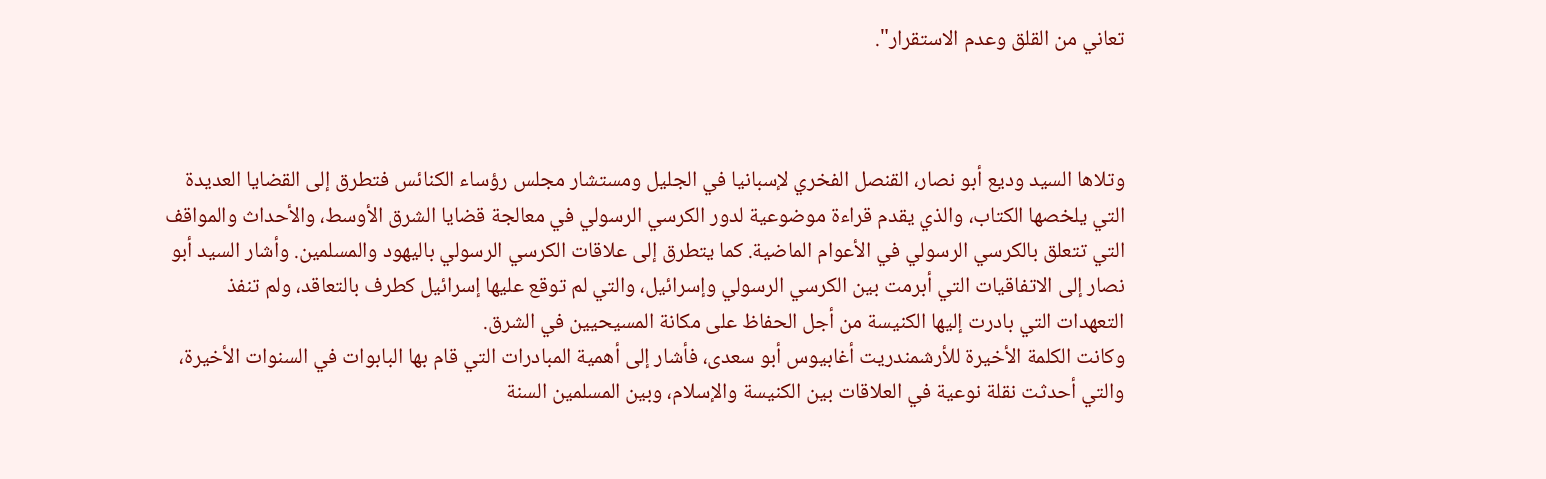تعاني من القلق وعدم الاستقرار".



وتلاها السيد وديع أبو نصار، القنصل الفخري لإسبانيا في الجليل ومستشار مجلس رؤساء الكنائس فتطرق إلى القضايا العديدة التي يلخصها الكتاب، والذي يقدم قراءة موضوعية لدور الكرسي الرسولي في معالجة قضايا الشرق الأوسط، والأحداث والمواقف التي تتعلق بالكرسي الرسولي في الأعوام الماضية. كما يتطرق إلى علاقات الكرسي الرسولي باليهود والمسلمين. وأشار السيد أبو نصار إلى الاتفاقيات التي أبرمت بين الكرسي الرسولي وإسرائيل، والتي لم توقع عليها إسرائيل كطرف بالتعاقد، ولم تنفذ التعهدات التي بادرت إليها الكنيسة من أجل الحفاظ على مكانة المسيحيين في الشرق.
وكانت الكلمة الأخيرة للأرشمندريت أغابيوس أبو سعدى، فأشار إلى أهمية المبادرات التي قام بها البابوات في السنوات الأخيرة، والتي أحدثت نقلة نوعية في العلاقات بين الكنيسة والإسلام، وبين المسلمين السنة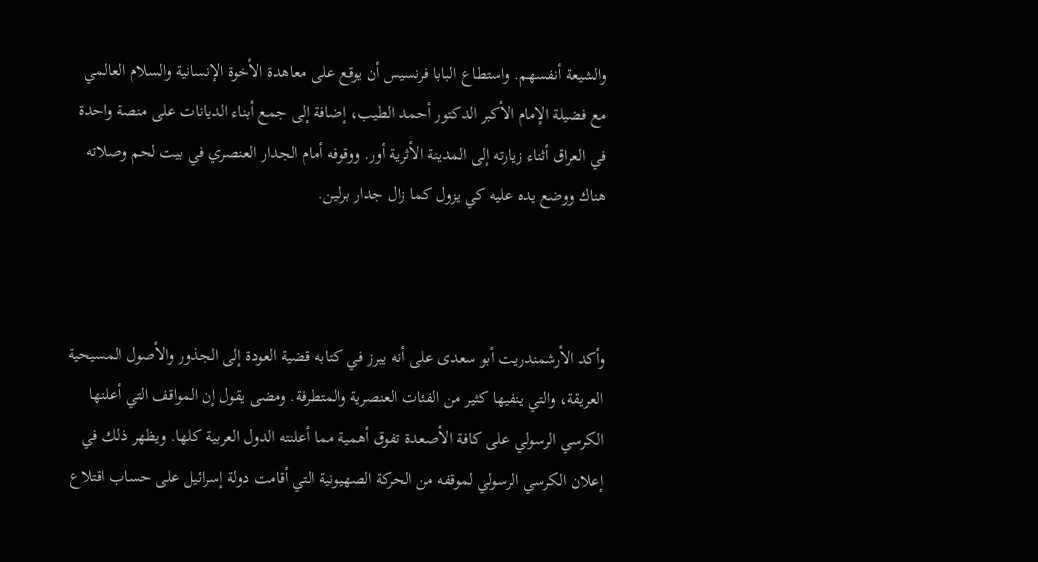والشيعة أنفسهم. واستطاع البابا فرنسيس أن يوقع على معاهدة الأخوة الإنسانية والسلام العالمي مع فضيلة الإمام الأكبر الدكتور أحمد الطيب، إضافة إلى جمع أبناء الديانات على منصة واحدة في العراق أثناء زيارته إلى المدينة الأثرية أور. ووقوفه أمام الجدار العنصري في بيت لحم وصلاته هناك ووضع يده عليه كي يزول كما زال جدار برلين.



وأكد الأرشمندريت أبو سعدى على أنه يبرز في كتابه قضية العودة إلى الجذور والأصول المسيحية العريقة، والتي ينفيها كثير من الفئات العنصرية والمتطرفة. ومضى يقول إن المواقف التي أعلنها الكرسي الرسولي على كافة الأصعدة تفوق أهمية مما أعلنته الدول العربية كلها. ويظهر ذلك في إعلان الكرسي الرسولي لموقفه من الحركة الصهيونية التي أقامت دولة إسرائيل على حساب اقتلاع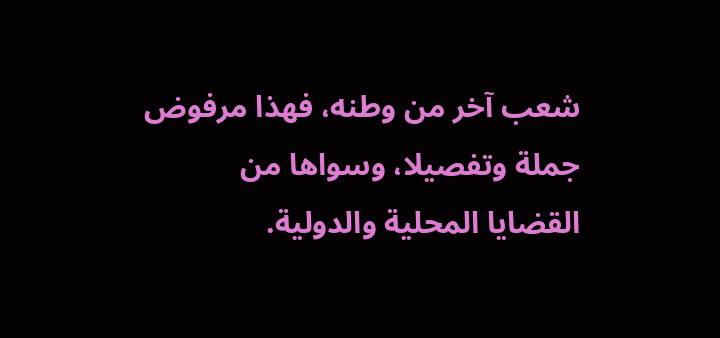شعب آخر من وطنه، فهذا مرفوض جملة وتفصيلا، وسواها من القضايا المحلية والدولية.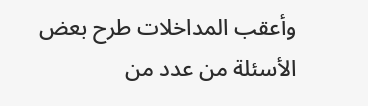وأعقب المداخلات طرح بعض الأسئلة من عدد من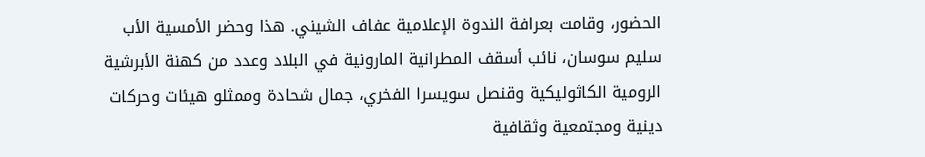الحضور، وقامت بعرافة الندوة الإعلامية عفاف الشيني. هذا وحضر الأمسية الأب سليم سوسان، نائب أسقف المطرانية المارونية في البلاد وعدد من كهنة الأبرشية الرومية الكاثوليكية وقنصل سويسرا الفخري، جمال شحادة وممثلو هيئات وحركات دينية ومجتمعية وثقافية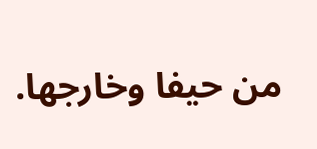من حيفا وخارجها.